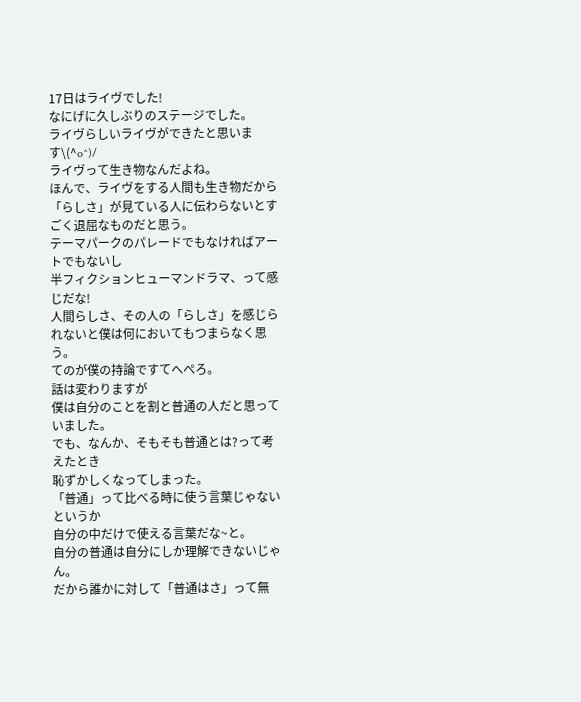17日はライヴでした!
なにげに久しぶりのステージでした。
ライヴらしいライヴができたと思います\(^o^)/
ライヴって生き物なんだよね。
ほんで、ライヴをする人間も生き物だから
「らしさ」が見ている人に伝わらないとすごく退屈なものだと思う。
テーマパークのパレードでもなければアートでもないし
半フィクションヒューマンドラマ、って感じだな!
人間らしさ、その人の「らしさ」を感じられないと僕は何においてもつまらなく思う。
てのが僕の持論ですてへぺろ。
話は変わりますが
僕は自分のことを割と普通の人だと思っていました。
でも、なんか、そもそも普通とは?って考えたとき
恥ずかしくなってしまった。
「普通」って比べる時に使う言葉じゃないというか
自分の中だけで使える言葉だな~と。
自分の普通は自分にしか理解できないじゃん。
だから誰かに対して「普通はさ」って無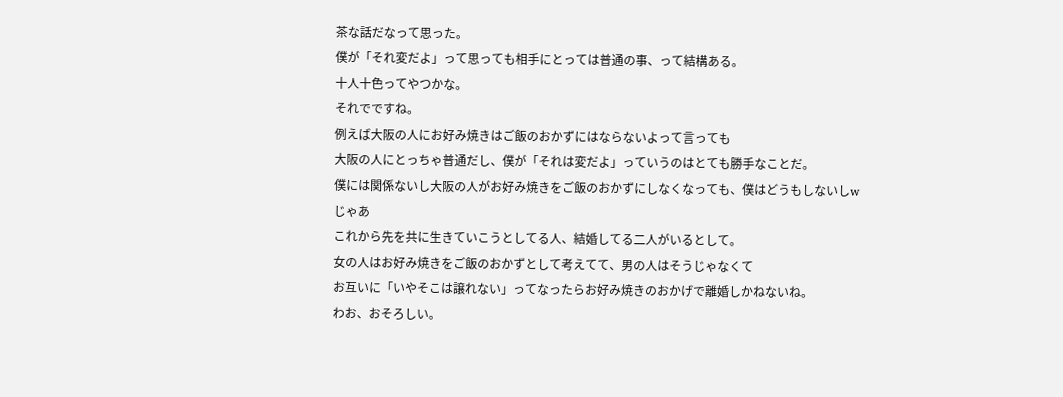茶な話だなって思った。
僕が「それ変だよ」って思っても相手にとっては普通の事、って結構ある。
十人十色ってやつかな。
それでですね。
例えば大阪の人にお好み焼きはご飯のおかずにはならないよって言っても
大阪の人にとっちゃ普通だし、僕が「それは変だよ」っていうのはとても勝手なことだ。
僕には関係ないし大阪の人がお好み焼きをご飯のおかずにしなくなっても、僕はどうもしないしw
じゃあ
これから先を共に生きていこうとしてる人、結婚してる二人がいるとして。
女の人はお好み焼きをご飯のおかずとして考えてて、男の人はそうじゃなくて
お互いに「いやそこは譲れない」ってなったらお好み焼きのおかげで離婚しかねないね。
わお、おそろしい。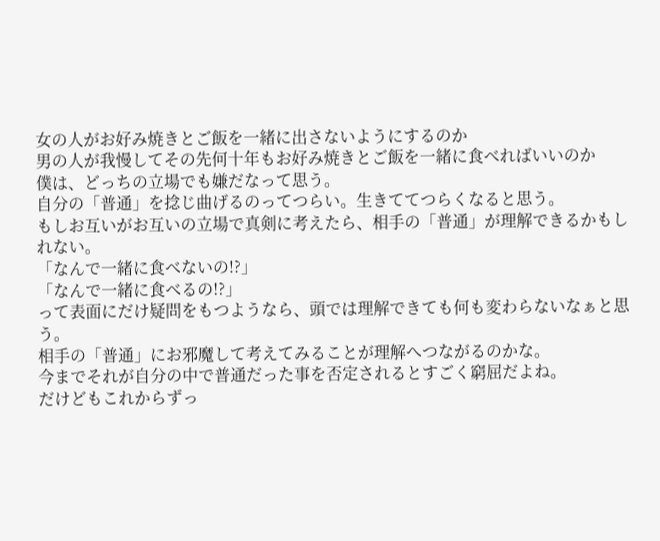女の人がお好み焼きとご飯を一緒に出さないようにするのか
男の人が我慢してその先何十年もお好み焼きとご飯を一緒に食べればいいのか
僕は、どっちの立場でも嫌だなって思う。
自分の「普通」を捻じ曲げるのってつらい。生きててつらくなると思う。
もしお互いがお互いの立場で真剣に考えたら、相手の「普通」が理解できるかもしれない。
「なんで一緒に食べないの!?」
「なんで一緒に食べるの!?」
って表面にだけ疑問をもつようなら、頭では理解できても何も変わらないなぁと思う。
相手の「普通」にお邪魔して考えてみることが理解へつながるのかな。
今までそれが自分の中で普通だった事を否定されるとすごく窮屈だよね。
だけどもこれからずっ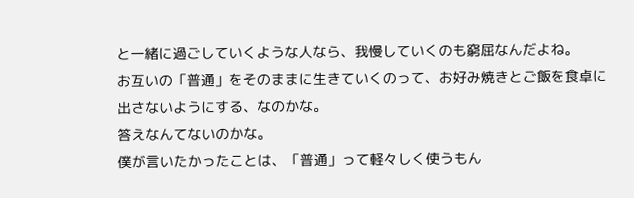と一緒に過ごしていくような人なら、我慢していくのも窮屈なんだよね。
お互いの「普通」をそのままに生きていくのって、お好み焼きとご飯を食卓に出さないようにする、なのかな。
答えなんてないのかな。
僕が言いたかったことは、「普通」って軽々しく使うもん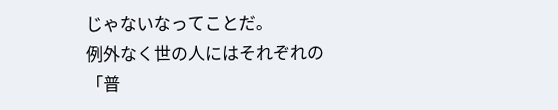じゃないなってことだ。
例外なく世の人にはそれぞれの「普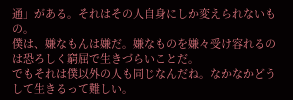通」がある。それはその人自身にしか変えられないもの。
僕は、嫌なもんは嫌だ。嫌なものを嫌々受け容れるのは恐ろしく窮屈で生きづらいことだ。
でもそれは僕以外の人も同じなんだね。なかなかどうして生きるって難しい。